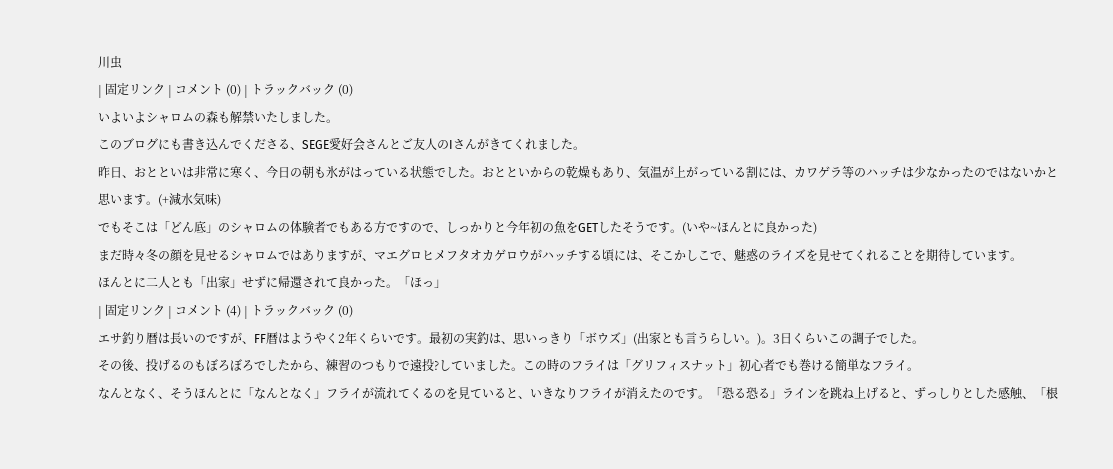川虫
| 固定リンク | コメント (0) | トラックバック (0)
いよいよシャロムの森も解禁いたしました。
このブログにも書き込んでくださる、SEGE愛好会さんとご友人のIさんがきてくれました。
昨日、おとといは非常に寒く、今日の朝も氷がはっている状態でした。おとといからの乾燥もあり、気温が上がっている割には、カワゲラ等のハッチは少なかったのではないかと思います。(+減水気味)
でもそこは「どん底」のシャロムの体験者でもある方ですので、しっかりと今年初の魚をGETしたそうです。(いや~ほんとに良かった)
まだ時々冬の顔を見せるシャロムではありますが、マエグロヒメフタオカゲロウがハッチする頃には、そこかしこで、魅惑のライズを見せてくれることを期待しています。
ほんとに二人とも「出家」せずに帰還されて良かった。「ほっ」
| 固定リンク | コメント (4) | トラックバック (0)
エサ釣り暦は長いのですが、FF暦はようやく2年くらいです。最初の実釣は、思いっきり「ボウズ」(出家とも言うらしい。)。3日くらいこの調子でした。
その後、投げるのもぼろぼろでしたから、練習のつもりで遠投?していました。この時のフライは「グリフィスナット」初心者でも巻ける簡単なフライ。
なんとなく、そうほんとに「なんとなく」フライが流れてくるのを見ていると、いきなりフライが消えたのです。「恐る恐る」ラインを跳ね上げると、ずっしりとした感触、「根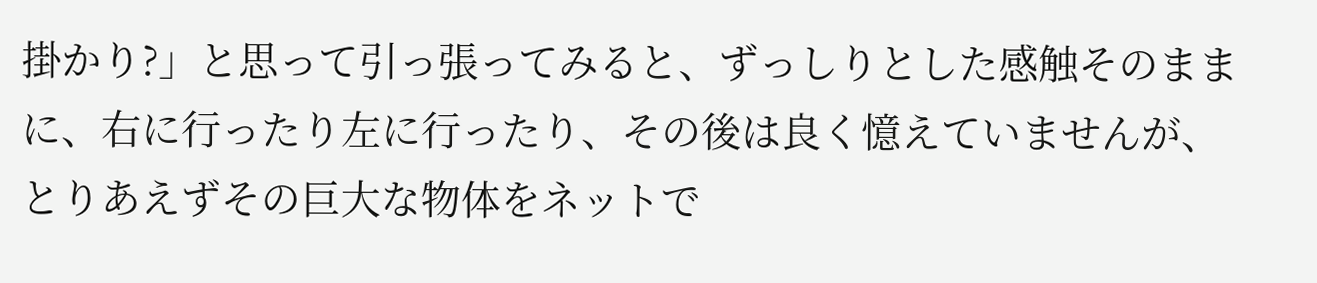掛かり?」と思って引っ張ってみると、ずっしりとした感触そのままに、右に行ったり左に行ったり、その後は良く憶えていませんが、とりあえずその巨大な物体をネットで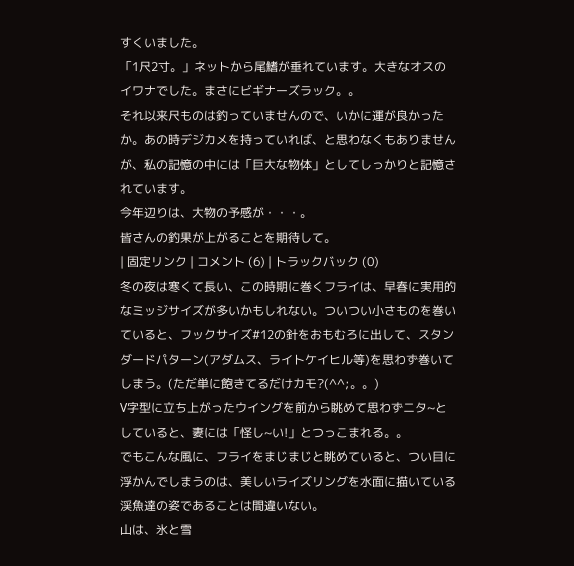すくいました。
「1尺2寸。」ネットから尾鰭が垂れています。大きなオスのイワナでした。まさにビギナーズラック。。
それ以来尺ものは釣っていませんので、いかに運が良かったか。あの時デジカメを持っていれば、と思わなくもありませんが、私の記憶の中には「巨大な物体」としてしっかりと記憶されています。
今年辺りは、大物の予感が・・・。
皆さんの釣果が上がることを期待して。
| 固定リンク | コメント (6) | トラックバック (0)
冬の夜は寒くて長い、この時期に巻くフライは、早春に実用的なミッジサイズが多いかもしれない。ついつい小さものを巻いていると、フックサイズ#12の針をおもむろに出して、スタンダードパターン(アダムス、ライトケイヒル等)を思わず巻いてしまう。(ただ単に飽きてるだけカモ?(^^;。。)
V字型に立ち上がったウイングを前から眺めて思わずニタ~としていると、妻には「怪し~い!」とつっこまれる。。
でもこんな風に、フライをまじまじと眺めていると、つい目に浮かんでしまうのは、美しいライズリングを水面に描いている渓魚達の姿であることは間違いない。
山は、氷と雪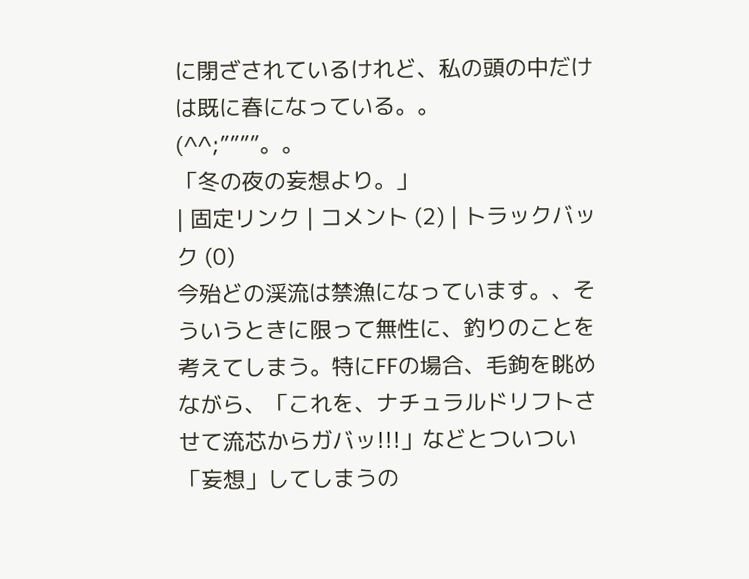に閉ざされているけれど、私の頭の中だけは既に春になっている。。
(^^;””””。。
「冬の夜の妄想より。」
| 固定リンク | コメント (2) | トラックバック (0)
今殆どの渓流は禁漁になっています。、そういうときに限って無性に、釣りのことを考えてしまう。特にFFの場合、毛鉤を眺めながら、「これを、ナチュラルドリフトさせて流芯からガバッ!!!」などとついつい「妄想」してしまうの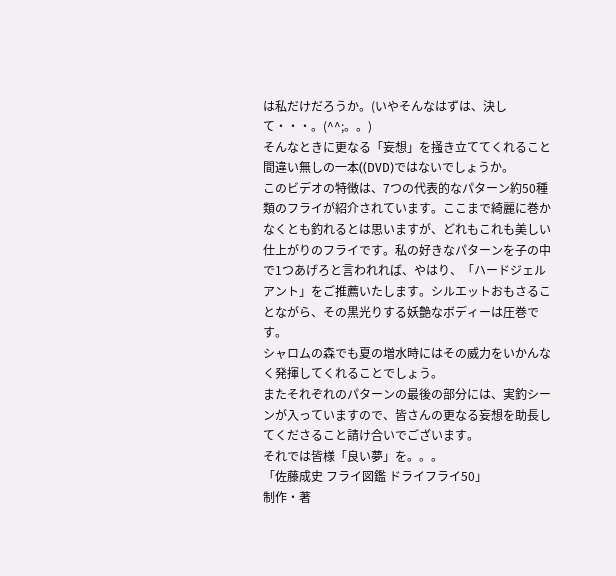は私だけだろうか。(いやそんなはずは、決して・・・。(^^;。。)
そんなときに更なる「妄想」を掻き立ててくれること間違い無しの一本((DVD)ではないでしょうか。
このビデオの特徴は、7つの代表的なパターン約50種類のフライが紹介されています。ここまで綺麗に巻かなくとも釣れるとは思いますが、どれもこれも美しい仕上がりのフライです。私の好きなパターンを子の中で1つあげろと言われれば、やはり、「ハードジェルアント」をご推薦いたします。シルエットおもさることながら、その黒光りする妖艶なボディーは圧巻です。
シャロムの森でも夏の増水時にはその威力をいかんなく発揮してくれることでしょう。
またそれぞれのパターンの最後の部分には、実釣シーンが入っていますので、皆さんの更なる妄想を助長してくださること請け合いでございます。
それでは皆様「良い夢」を。。。
「佐藤成史 フライ図鑑 ドライフライ50」
制作・著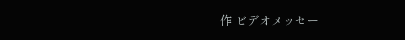作 ビデオメッセー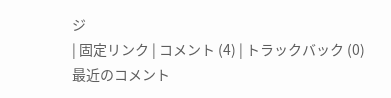ジ
| 固定リンク | コメント (4) | トラックバック (0)
最近のコメント